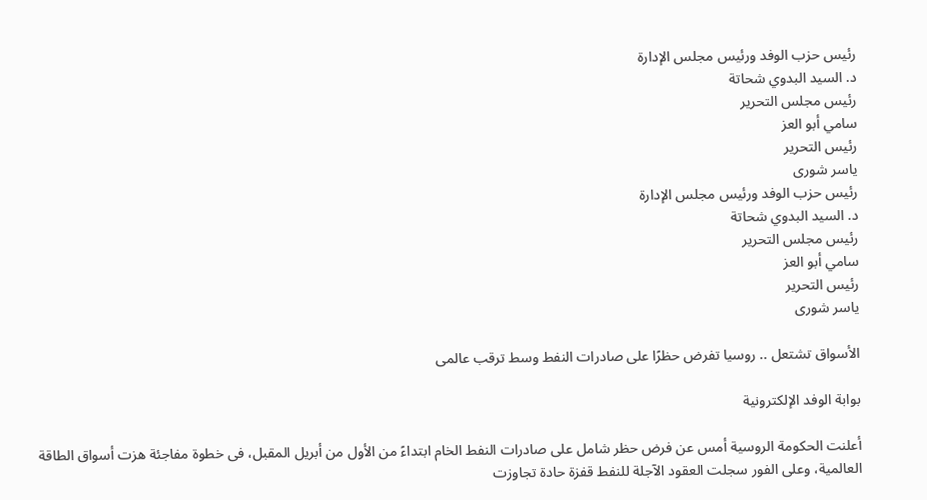رئيس حزب الوفد ورئيس مجلس الإدارة
د. السيد البدوي شحاتة
رئيس مجلس التحرير
سامي أبو العز
رئيس التحرير
ياسر شورى
رئيس حزب الوفد ورئيس مجلس الإدارة
د. السيد البدوي شحاتة
رئيس مجلس التحرير
سامي أبو العز
رئيس التحرير
ياسر شورى

الأسواق تشتعل .. روسيا تفرض حظرًا على صادرات النفط وسط ترقب عالمى

بوابة الوفد الإلكترونية

أعلنت الحكومة الروسية أمس عن فرض حظر شامل على صادرات النفط الخام ابتداءً من الأول من أبريل المقبل، فى خطوة مفاجئة هزت أسواق الطاقة العالمية، وعلى الفور سجلت العقود الآجلة للنفط قفزة حادة تجاوزت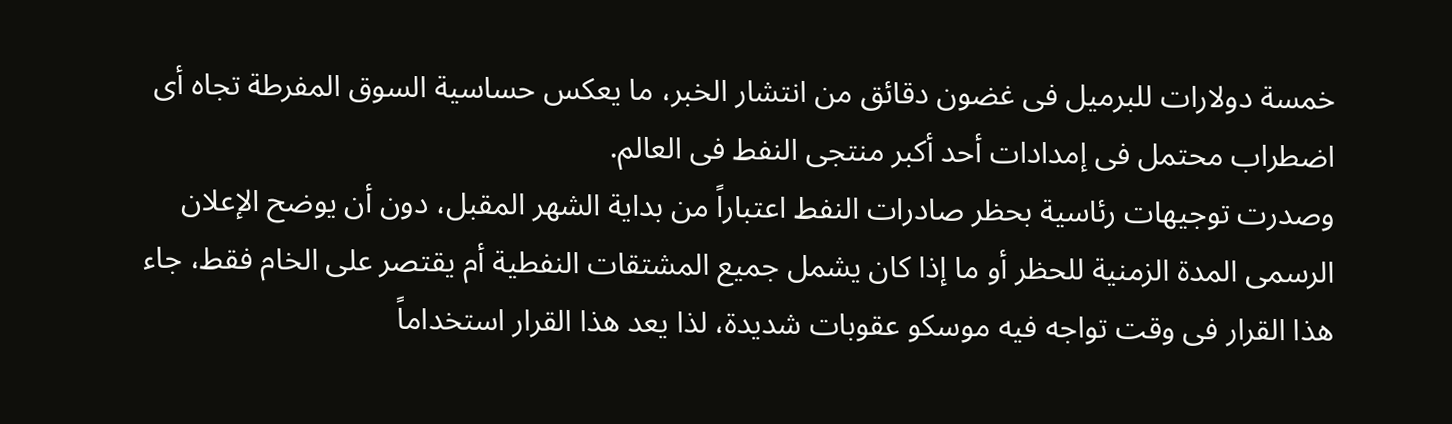خمسة دولارات للبرميل فى غضون دقائق من انتشار الخبر، ما يعكس حساسية السوق المفرطة تجاه أى اضطراب محتمل فى إمدادات أحد أكبر منتجى النفط فى العالم.
وصدرت توجيهات رئاسية بحظر صادرات النفط اعتباراً من بداية الشهر المقبل، دون أن يوضح الإعلان الرسمى المدة الزمنية للحظر أو ما إذا كان يشمل جميع المشتقات النفطية أم يقتصر على الخام فقط، جاء هذا القرار فى وقت تواجه فيه موسكو عقوبات شديدة، لذا يعد هذا القرار استخداماً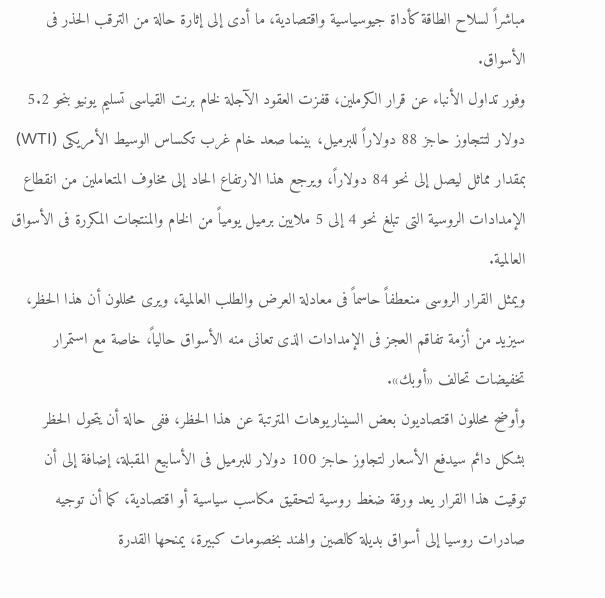مباشراً لسلاح الطاقة كأداة جيوسياسية واقتصادية، ما أدى إلى إثارة حالة من الترقب الحذر فى الأسواق.
وفور تداول الأنباء عن قرار الكرملين، قفزت العقود الآجلة لخام برنت القياسى تسليم يونيو بنحو 5.2 دولار لتتجاوز حاجز 88 دولاراً للبرميل، بينما صعد خام غرب تكساس الوسيط الأمريكى (WTI) بمقدار مماثل ليصل إلى نحو 84 دولاراً، ويرجع هذا الارتفاع الحاد إلى مخاوف المتعاملين من انقطاع الإمدادات الروسية التى تبلغ نحو 4 إلى 5 ملايين برميل يومياً من الخام والمنتجات المكررة فى الأسواق العالمية.
ويمثل القرار الروسى منعطفاً حاسماً فى معادلة العرض والطلب العالمية، ويرى محللون أن هذا الحظر، سيزيد من أزمة تفاقم العجز فى الإمدادات الذى تعانى منه الأسواق حالياً، خاصة مع استمرار تخفيضات تحالف «أوبك».
وأوضح محللون اقتصاديون بعض السيناريوهات المترتبة عن هذا الحظر، ففى حالة أن يتحول الحظر بشكل دائم سيدفع الأسعار لتجاوز حاجز 100 دولار للبرميل فى الأسابيع المقبلة، إضافة إلى أن توقيت هذا القرار يعد ورقة ضغط روسية لتحقيق مكاسب سياسية أو اقتصادية، كما أن توجيه صادرات روسيا إلى أسواق بديلة كالصين والهند بخصومات كبيرة، يمنحها القدرة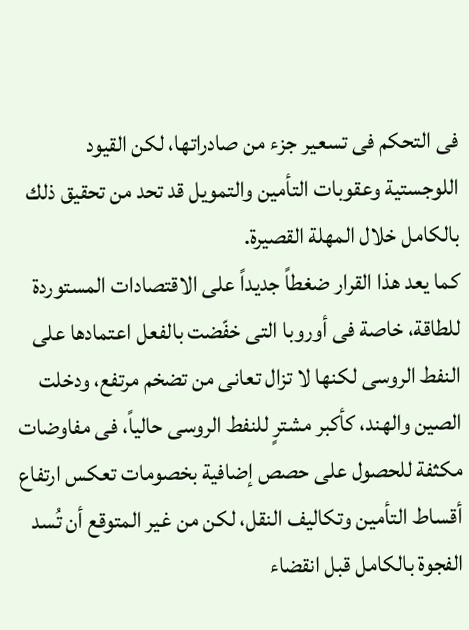فى التحكم فى تسعير جزء من صادراتها، لكن القيود اللوجستية وعقوبات التأمين والتمويل قد تحد من تحقيق ذلك بالكامل خلال المهلة القصيرة.
كما يعد هذا القرار ضغطاً جديداً على الاقتصادات المستوردة للطاقة، خاصة فى أوروبا التى خفّضت بالفعل اعتمادها على النفط الروسى لكنها لا تزال تعانى من تضخم مرتفع، ودخلت الصين والهند، كأكبر مشترٍ للنفط الروسى حالياً، فى مفاوضات مكثفة للحصول على حصص إضافية بخصومات تعكس ارتفاع أقساط التأمين وتكاليف النقل، لكن من غير المتوقع أن تُسد الفجوة بالكامل قبل انقضاء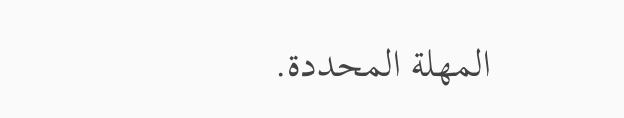المهلة المحددة.